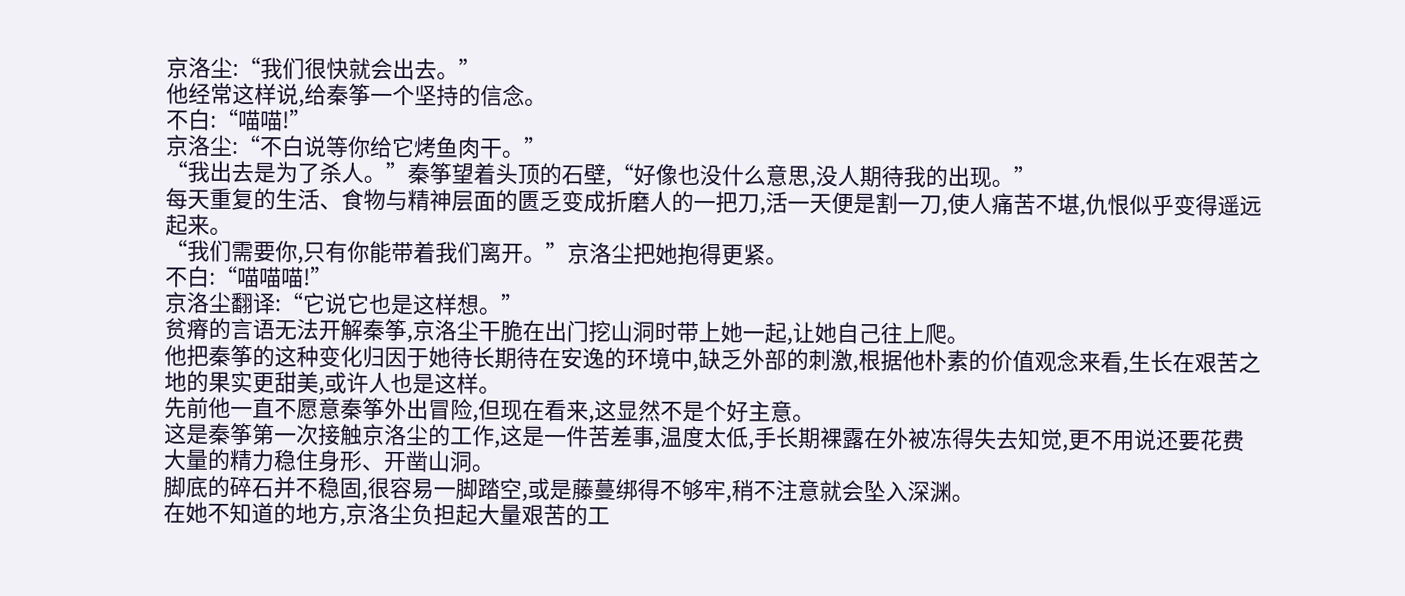京洛尘:“我们很快就会出去。”
他经常这样说,给秦筝一个坚持的信念。
不白:“喵喵!”
京洛尘:“不白说等你给它烤鱼肉干。”
“我出去是为了杀人。”秦筝望着头顶的石壁,“好像也没什么意思,没人期待我的出现。”
每天重复的生活、食物与精神层面的匮乏变成折磨人的一把刀,活一天便是割一刀,使人痛苦不堪,仇恨似乎变得遥远起来。
“我们需要你,只有你能带着我们离开。”京洛尘把她抱得更紧。
不白:“喵喵喵!”
京洛尘翻译:“它说它也是这样想。”
贫瘠的言语无法开解秦筝,京洛尘干脆在出门挖山洞时带上她一起,让她自己往上爬。
他把秦筝的这种变化归因于她待长期待在安逸的环境中,缺乏外部的刺激,根据他朴素的价值观念来看,生长在艰苦之地的果实更甜美,或许人也是这样。
先前他一直不愿意秦筝外出冒险,但现在看来,这显然不是个好主意。
这是秦筝第一次接触京洛尘的工作,这是一件苦差事,温度太低,手长期裸露在外被冻得失去知觉,更不用说还要花费大量的精力稳住身形、开凿山洞。
脚底的碎石并不稳固,很容易一脚踏空,或是藤蔓绑得不够牢,稍不注意就会坠入深渊。
在她不知道的地方,京洛尘负担起大量艰苦的工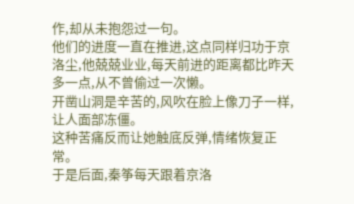作,却从未抱怨过一句。
他们的进度一直在推进,这点同样归功于京洛尘,他兢兢业业,每天前进的距离都比昨天多一点,从不曾偷过一次懒。
开凿山洞是辛苦的,风吹在脸上像刀子一样,让人面部冻僵。
这种苦痛反而让她触底反弹,情绪恢复正常。
于是后面,秦筝每天跟着京洛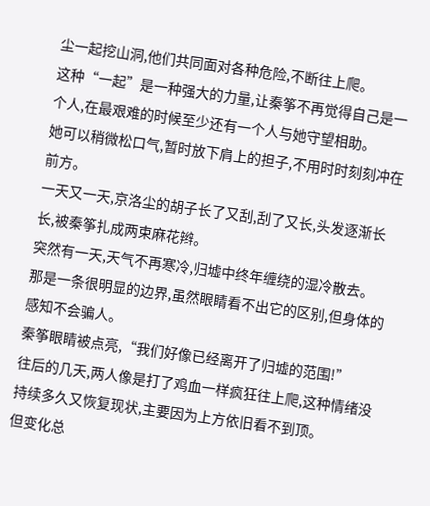尘一起挖山洞,他们共同面对各种危险,不断往上爬。
这种“一起”是一种强大的力量,让秦筝不再觉得自己是一个人,在最艰难的时候至少还有一个人与她守望相助。
她可以稍微松口气,暂时放下肩上的担子,不用时时刻刻冲在前方。
一天又一天,京洛尘的胡子长了又刮,刮了又长,头发逐渐长长,被秦筝扎成两束麻花辫。
突然有一天,天气不再寒冷,归墟中终年缠绕的湿冷散去。
那是一条很明显的边界,虽然眼睛看不出它的区别,但身体的感知不会骗人。
秦筝眼睛被点亮,“我们好像已经离开了归墟的范围!”
往后的几天,两人像是打了鸡血一样疯狂往上爬,这种情绪没持续多久又恢复现状,主要因为上方依旧看不到顶。
但变化总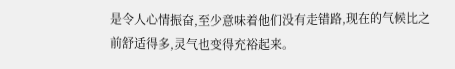是令人心情振奋,至少意味着他们没有走错路,现在的气候比之前舒适得多,灵气也变得充裕起来。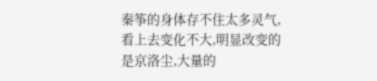秦筝的身体存不住太多灵气,看上去变化不大,明显改变的是京洛尘,大量的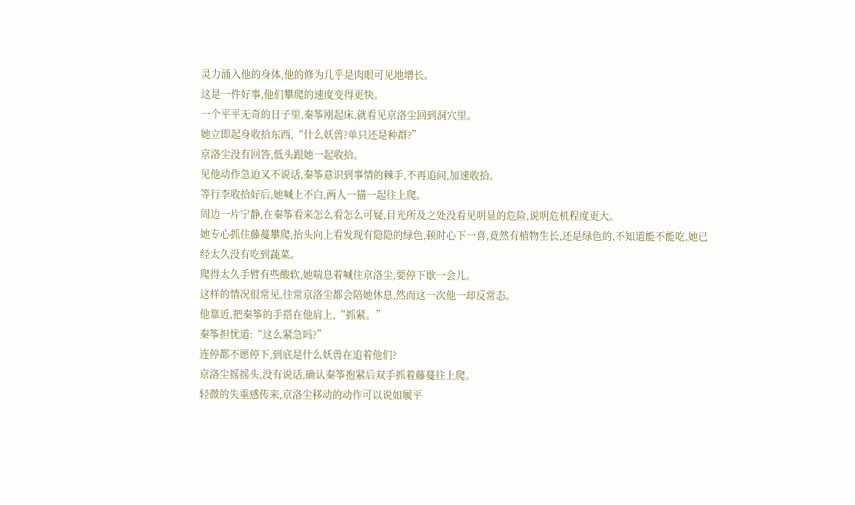灵力涌入他的身体,他的修为几乎是肉眼可见地增长。
这是一件好事,他们攀爬的速度变得更快。
一个平平无奇的日子里,秦筝刚起床,就看见京洛尘回到洞穴里。
她立即起身收拾东西,“什么妖兽?单只还是种群?”
京洛尘没有回答,低头跟她一起收拾。
见他动作急迫又不说话,秦筝意识到事情的棘手,不再追问,加速收拾。
等行李收拾好后,她喊上不白,两人一猫一起往上爬。
周边一片宁静,在秦筝看来怎么看怎么可疑,目光所及之处没看见明显的危险,说明危机程度更大。
她专心抓住藤蔓攀爬,抬头向上看发现有隐隐的绿色,顿时心下一喜,竟然有植物生长,还是绿色的,不知道能不能吃,她已经太久没有吃到蔬菜。
爬得太久手臂有些酸软,她喘息着喊住京洛尘,要停下歇一会儿。
这样的情况很常见,往常京洛尘都会陪她休息,然而这一次他一却反常态。
他靠近,把秦筝的手搭在他肩上,“抓紧。”
秦筝担忧道:“这么紧急吗?”
连停都不愿停下,到底是什么妖兽在追着他们?
京洛尘摇摇头,没有说话,确认秦筝抱紧后双手抓着藤蔓往上爬。
轻微的失重感传来,京洛尘移动的动作可以说如履平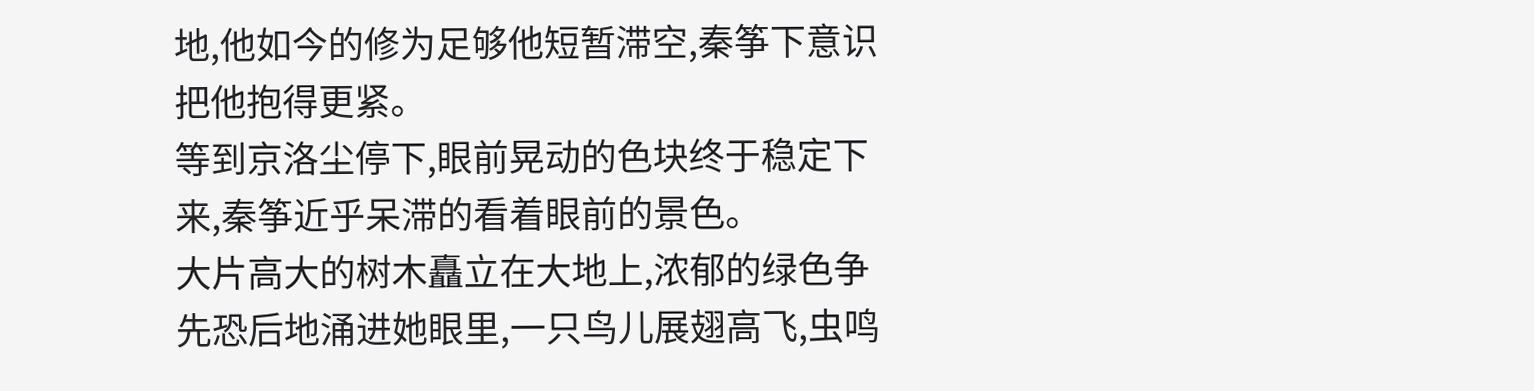地,他如今的修为足够他短暂滞空,秦筝下意识把他抱得更紧。
等到京洛尘停下,眼前晃动的色块终于稳定下来,秦筝近乎呆滞的看着眼前的景色。
大片高大的树木矗立在大地上,浓郁的绿色争先恐后地涌进她眼里,一只鸟儿展翅高飞,虫鸣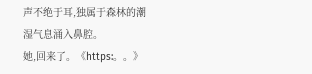声不绝于耳,独属于森林的潮湿气息涌入鼻腔。
她,回来了。《https:。。》